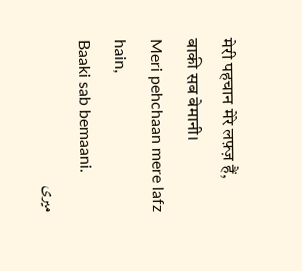मेरी पहचान मेरे लफ़्ज़ हैं,
बाकी सब बेमानी।
Meri pehchaan mere lafz hain,
Baaki sab bemaani.
میری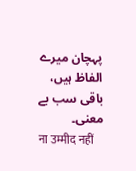پہچان میرے الفاظ ہیں،
باقی سب بے معنی۔
ना उम्मीद नहीं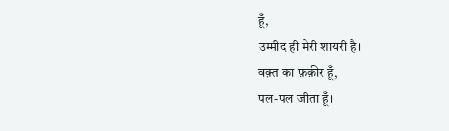हूँ,
उम्मीद ही मेरी शायरी है।
वक़्त का फ़क़ीर हूँ,
पल-पल जीता हूँ।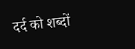दर्द को शब्दों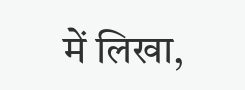में लिखा,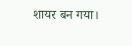शायर बन गया।